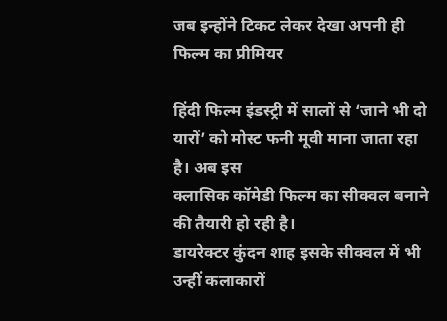जब इन्होंने टिकट लेकर देखा अपनी ही फिल्म का प्रीमियर

हिंदी फिल्म इंडस्ट्री में सालों से ‘जाने भी दो यारों’ को मोस्ट फनी मूवी माना जाता रहा है। अब इस
क्लासिक कॉमेडी फिल्म का सीक्वल बनाने की तैयारी हो रही है।
डायरेक्टर कुंदन शाह इसके सीक्वल में भी उन्हीं कलाकारों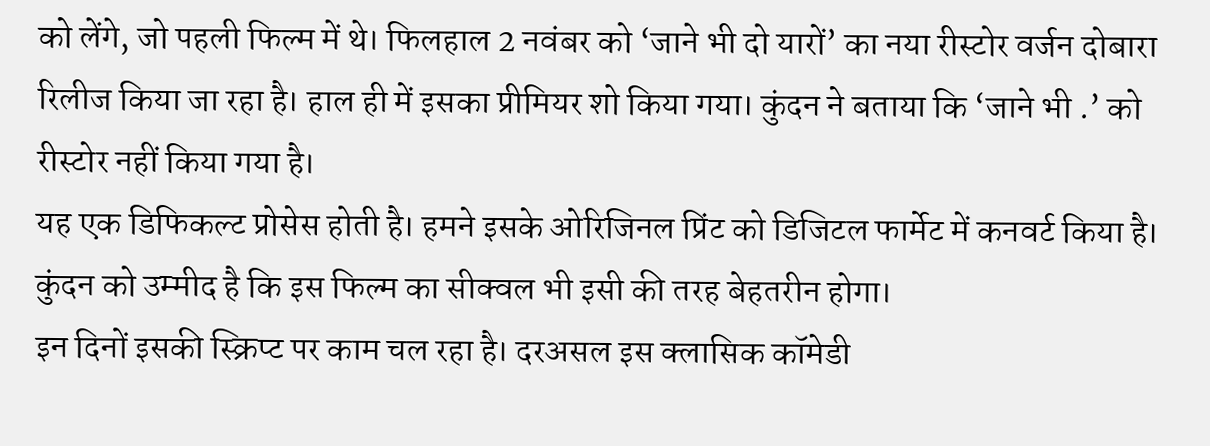को लेंगे, जो पहली फिल्म में थे। फिलहाल 2 नवंबर को ‘जाने भी दो यारों’ का नया रीस्टोर वर्जन दोबारा रिलीज किया जा रहा है। हाल ही में इसका प्रीमियर शो किया गया। कुंदन ने बताया कि ‘जाने भी .’ को रीस्टोर नहीं किया गया है।
यह एक डिफिकल्ट प्रोसेस होती है। हमने इसके ओरिजिनल प्रिंट को डिजिटल फार्मेट में कनवर्ट किया है। कुंदन को उम्मीद है कि इस फिल्म का सीक्वल भी इसी की तरह बेहतरीन होगा।
इन दिनों इसकी स्क्रिप्ट पर काम चल रहा है। दरअसल इस क्लासिक कॉमेडी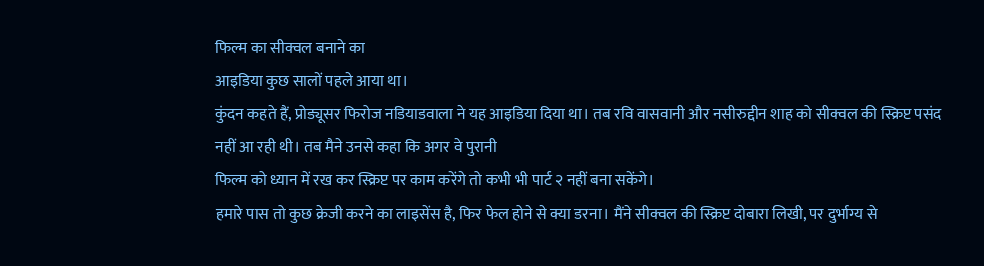फिल्म का सीक्वल बनाने का
आइडिया कुछ सालों पहले आया था।
कुंदन कहते हैं, प्रोड्यूसर फिरोज नडियाडवाला ने यह आइडिया दिया था। तब रवि वासवानी और नसीरुद्दीन शाह को सीक्वल की स्क्रिप्ट पसंद नहीं आ रही थी। तब मैने उनसे कहा कि अगर वे पुरानी
फिल्म को ध्यान में रख कर स्क्रिप्ट पर काम करेंगे तो कभी भी पार्ट २ नहीं बना सकेंगे।
हमारे पास तो कुछ क्रेजी करने का लाइसेंस है, फिर फेल होने से क्या डरना। मैंने सीक्वल की स्क्रिप्ट दोबारा लिखी, पर दुर्भाग्य से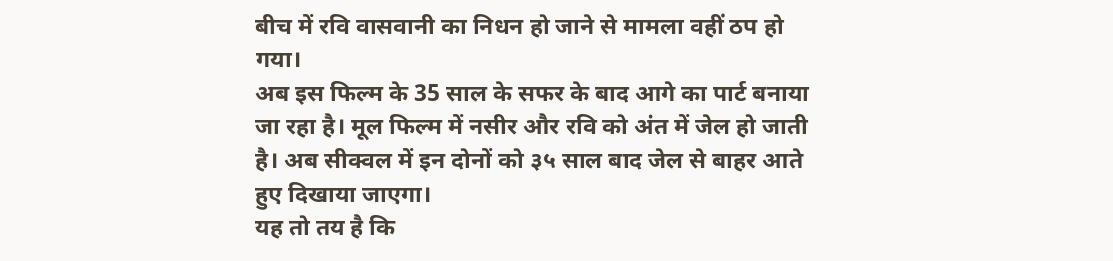बीच में रवि वासवानी का निधन हो जाने से मामला वहीं ठप हो गया।
अब इस फिल्म के 35 साल के सफर के बाद आगे का पार्ट बनाया जा रहा है। मूल फिल्म में नसीर और रवि को अंत में जेल हो जाती है। अब सीक्वल में इन दोनों को ३५ साल बाद जेल से बाहर आते हुए दिखाया जाएगा।
यह तो तय है कि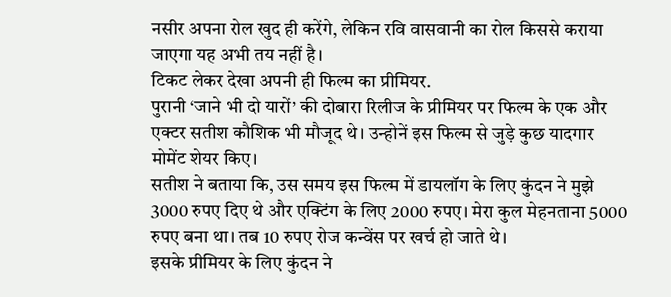नसीर अपना रोल खुद ही करेंगे, लेकिन रवि वासवानी का रोल किससे कराया जाएगा यह अभी तय नहीं है।
टिकट लेकर देखा अपनी ही फिल्म का प्रीमियर.
पुरानी ‘जाने भी दो यारों’ की दोबारा रिलीज के प्रीमियर पर फिल्म के एक और एक्टर सतीश कौशिक भी मौजूद थे। उन्होनें इस फिल्म से जुड़े कुछ यादगार मोमेंट शेयर किए।
सतीश ने बताया कि, उस समय इस फिल्म में डायलॉग के लिए कुंदन ने मुझे 3000 रुपए दिए थे और एक्टिंग के लिए 2000 रुपए। मेरा कुल मेहनताना 5000 रुपए बना था। तब 10 रुपए रोज कन्वेंस पर खर्च हो जाते थे।
इसके प्रीमियर के लिए कुंदन ने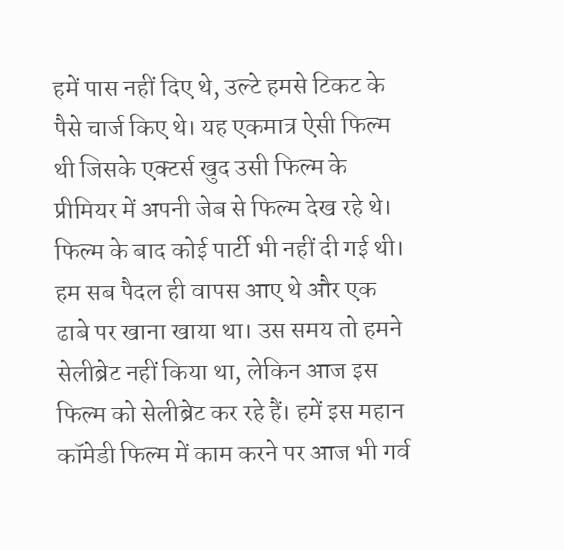हमें पास नहीं दिए थे, उल्टे हमसे टिकट के पैसे चार्ज किए थे। यह एकमात्र ऐसी फिल्म थी जिसके एक्टर्स खुद उसी फिल्म के प्रीमियर में अपनी जेब से फिल्म देख रहे थे।
फिल्म के बाद कोई पार्टी भी नहीं दी गई थी। हम सब पैदल ही वापस आए थे और एक ढाबे पर खाना खाया था। उस समय तो हमने सेलीब्रेट नहीं किया था, लेकिन आज इस फिल्म को सेलीब्रेट कर रहे हैं। हमें इस महान कॉमेडी फिल्म में काम करने पर आज भी गर्व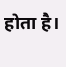होता है।